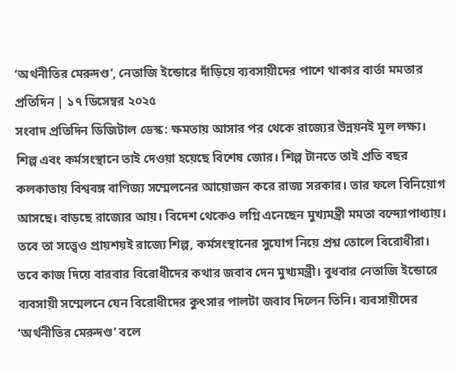‘অর্থনীতির মেরুদণ্ড’, নেতাজি ইন্ডোরে দাঁড়িয়ে ব্যবসায়ীদের পাশে থাকার বার্তা মমতার
প্রতিদিন | ১৭ ডিসেম্বর ২০২৫
সংবাদ প্রতিদিন ডিজিটাল ডেস্ক: ক্ষমতায় আসার পর থেকে রাজ্যের উন্নয়নই মূল লক্ষ্য। শিল্প এবং কর্মসংস্থানে তাই দেওয়া হয়েছে বিশেষ জোর। শিল্প টানতে তাই প্রতি বছর কলকাতায় বিশ্ববঙ্গ বাণিজ্য সম্মেলনের আয়োজন করে রাজ্য সরকার। তার ফলে বিনিয়োগ আসছে। বাড়ছে রাজ্যের আয়। বিদেশ থেকেও লগ্নি এনেছেন মুখ্যমন্ত্রী মমতা বন্দ্যোপাধ্যায়। তবে তা সত্ত্বেও প্রায়শয়ই রাজ্যে শিল্প, কর্মসংস্থানের সুযোগ নিয়ে প্রশ্ন তোলে বিরোধীরা। তবে কাজ দিয়ে বারবার বিরোধীদের কথার জবাব দেন মুখ্যমন্ত্রী। বুধবার নেতাজি ইন্ডোরে ব্যবসায়ী সম্মেলনে যেন বিরোধীদের কুৎসার পালটা জবাব দিলেন তিনি। ব্যবসায়ীদের ‘অর্থনীতির মেরুদণ্ড’ বলে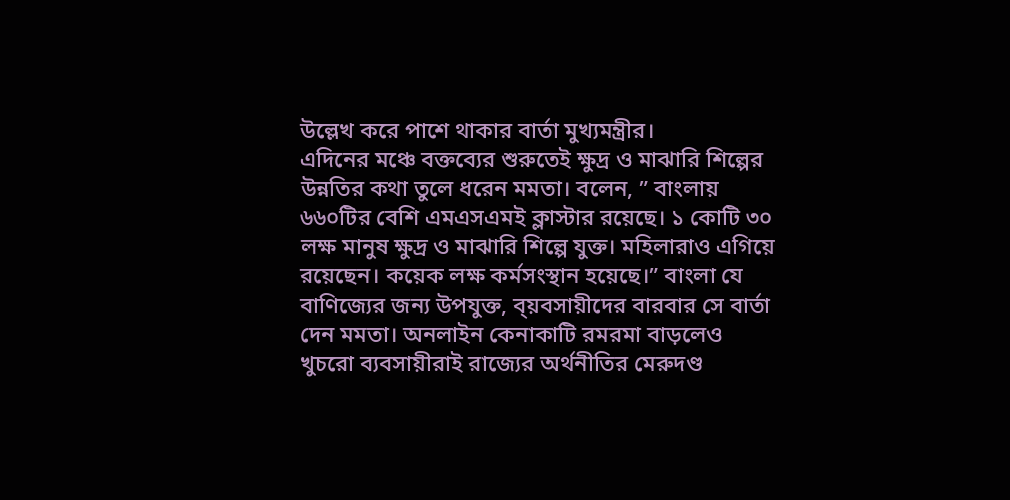উল্লেখ করে পাশে থাকার বার্তা মুখ্যমন্ত্রীর।
এদিনের মঞ্চে বক্তব্যের শুরুতেই ক্ষুদ্র ও মাঝারি শিল্পের উন্নতির কথা তুলে ধরেন মমতা। বলেন, ” বাংলায় ৬৬০টির বেশি এমএসএমই ক্লাস্টার রয়েছে। ১ কোটি ৩০ লক্ষ মানুষ ক্ষুদ্র ও মাঝারি শিল্পে যুক্ত। মহিলারাও এগিয়ে রয়েছেন। কয়েক লক্ষ কর্মসংস্থান হয়েছে।” বাংলা যে বাণিজ্যের জন্য উপযুক্ত, ব্য়বসায়ীদের বারবার সে বার্তা দেন মমতা। অনলাইন কেনাকাটি রমরমা বাড়লেও খুচরো ব্যবসায়ীরাই রাজ্যের অর্থনীতির মেরুদণ্ড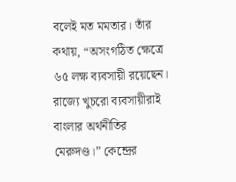বলেই মত মমতার। তাঁর কথায়, “অসংগঠিত ক্ষেত্রে ৬৫ লক্ষ ব্যবসায়ী রয়েছেন। রাজ্যে খুচরো ব্যবসায়ীরাই বাংলার অর্থনীতির মেরুদণ্ড।” কেন্দ্রের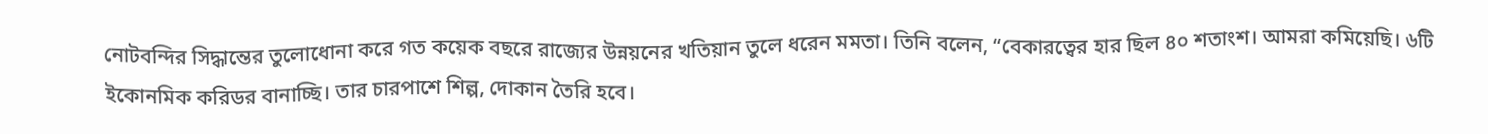নোটবন্দির সিদ্ধান্তের তুলোধোনা করে গত কয়েক বছরে রাজ্যের উন্নয়নের খতিয়ান তুলে ধরেন মমতা। তিনি বলেন, “বেকারত্বের হার ছিল ৪০ শতাংশ। আমরা কমিয়েছি। ৬টি ইকোনমিক করিডর বানাচ্ছি। তার চারপাশে শিল্প, দোকান তৈরি হবে।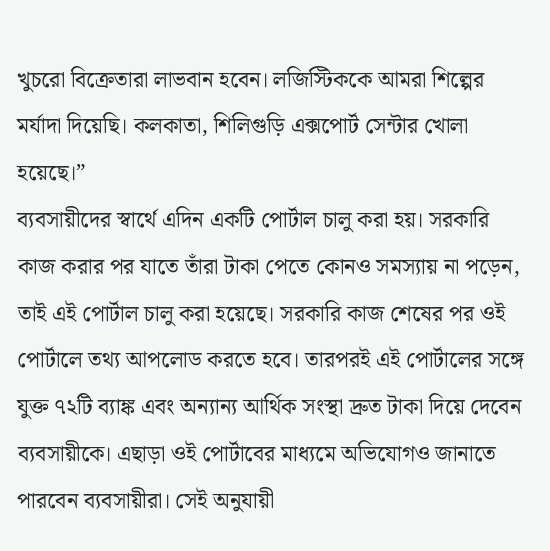খুচরো বিক্রেতারা লাভবান হবেন। লজিস্টিককে আমরা শিল্পের মর্যাদা দিয়েছি। কলকাতা, শিলিগুড়ি এক্সপোর্ট সেন্টার খোলা হয়েছে।”
ব্যবসায়ীদের স্বার্থে এদিন একটি পোর্টাল চালু করা হয়। সরকারি কাজ করার পর যাতে তাঁরা টাকা পেতে কোনও সমস্যায় না পড়েন, তাই এই পোর্টাল চালু করা হয়েছে। সরকারি কাজ শেষের পর ওই পোর্টালে তথ্য আপলোড করতে হবে। তারপরই এই পোর্টালের সঙ্গে যুক্ত ৭২টি ব্যাঙ্ক এবং অন্যান্য আর্থিক সংস্থা দ্রুত টাকা দিয়ে দেবেন ব্যবসায়ীকে। এছাড়া ওই পোর্টাবের মাধ্যমে অভিযোগও জানাতে পারবেন ব্যবসায়ীরা। সেই অনুযায়ী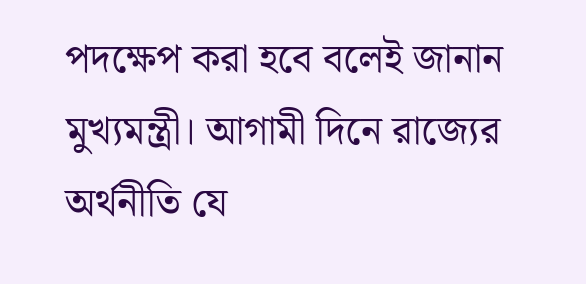পদক্ষেপ করা হবে বলেই জানান মুখ্যমন্ত্রী। আগামী দিনে রাজ্যের অর্থনীতি যে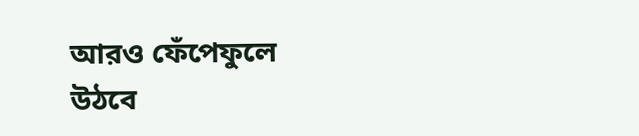আরও ফেঁপেফুলে উঠবে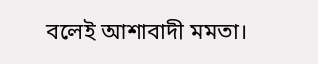বলেই আশাবাদী মমতা।